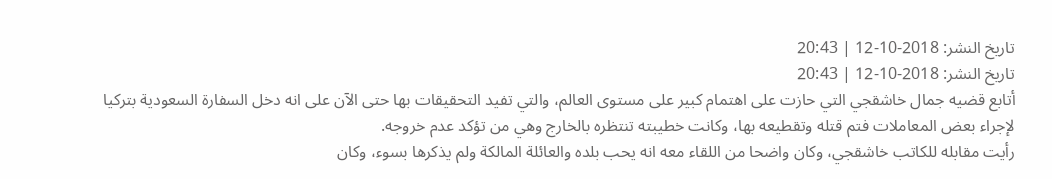تاريخ النشر: 2018-10-12 | 20:43
تاريخ النشر: 2018-10-12 | 20:43
أتابع قضيه جمال خاشقجي التي حازت على اهتمام كبير على مستوى العالم، والتي تفيد التحقيقات بها حتى الآن على انه دخل السفارة السعودية بتركيا لإجراء بعض المعاملات فتم قتله وتقطيعه بها، وكانت خطيبته تنتظره بالخارج وهي من تؤكد عدم خروجه.
رأيت مقابله للكاتب خاشقجي، وكان واضحا من اللقاء معه انه يحب بلده والعائلة المالكة ولم يذكرها بسوء، وكان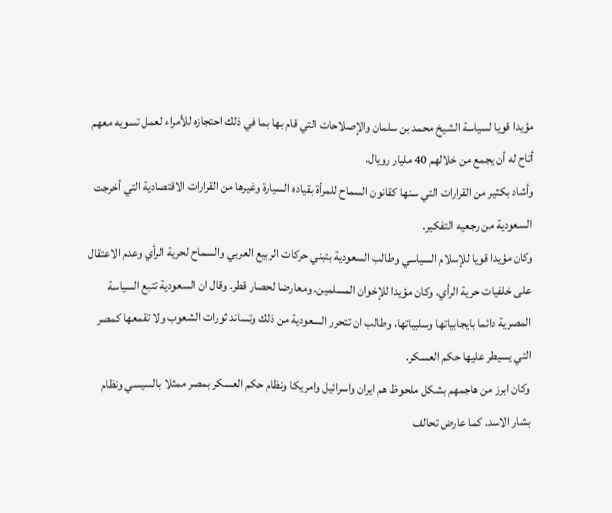مؤيدا قويا لسياسة الشيخ محمد بن سلمان والإصلاحات التي قام بها بما في ذلك احتجازه للأمراء لعمل تسويه معهم أتاح له أن يجمع من خلالهم 40 مليار رويال.
وأشاد بكثير من القرارات التي سنها كقانون السماح للمرأة بقياده السيارة وغيرها من القرارات الاقتصادية التي أخرجت السعودية من رجعيه التفكير.
وكان مؤيدا قويا للإسلام السياسي وطالب السعودية بتبني حركات الربيع العربي والسماح لحرية الرأي وعدم الاعتقال على خلفيات حرية الرأي. وكان مؤيدا للإخوان المسلمين. ومعارضا لحصار قطر. وقال ان السعودية تتبع السياسة المصرية دائما بايجابياتها وسلبياتها، وطالب ان تتحرر السعودية من ذلك وتساند ثورات الشعوب ولا تقمعها كمصر التي يسيطر عليها حكم العسكر.
وكان ابرز من هاجمهم بشكل ملحوظ هم ايران واسرائيل وامريكا ونظام حكم العسكر بمصر ممثلا بالسيسي ونظام بشار الاسد. كما عارض تحالف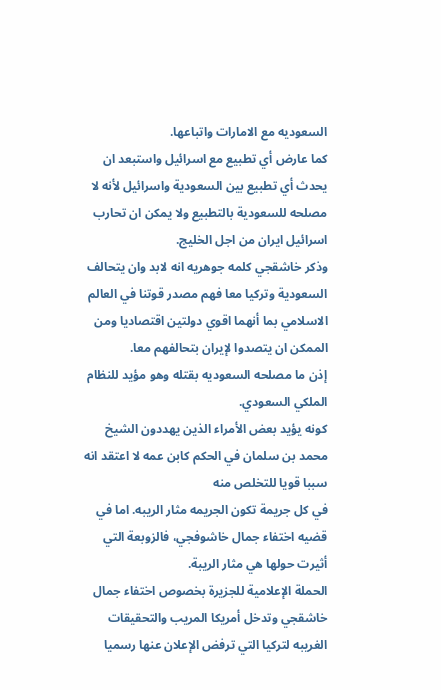السعوديه مع الامارات واتباعها.
كما عارض أي تطبيع مع اسرائيل واستبعد ان يحدث أي تطبيع بين السعودية واسرائيل لأنه لا مصلحه للسعودية بالتطبيع ولا يمكن ان تحارب اسرائيل ايران من اجل الخليج.
وذكر خاشقجي كلمه جوهريه انه لابد وان يتحالف السعودية وتركيا معا فهم مصدر قوتنا في العالم الاسلامي بما أنهما اقوي دولتين اقتصاديا ومن الممكن ان يتصدوا لإيران بتحالفهم معا.
إذن ما مصلحه السعوديه بقتله وهو مؤيد للنظام الملكي السعودي.
كونه يؤيد بعض الأمراء الذين يهددون الشيخ محمد بن سلمان في الحكم كابن عمه لا اعتقد انه سببا قويا للتخلص منه
في كل جريمة تكون الجريمه مثار الريبه. اما في قضيه اختفاء جمال خاشوفجي، فالزوبعة التي أثيرت حولها هي مثار الريبة.
الحملة الإعلامية للجزيرة بخصوص اختفاء جمال خاشقجي وتدخل أمريكا المريب والتحقيقات الغريبه لتركيا التي ترفض الإعلان عنها رسميا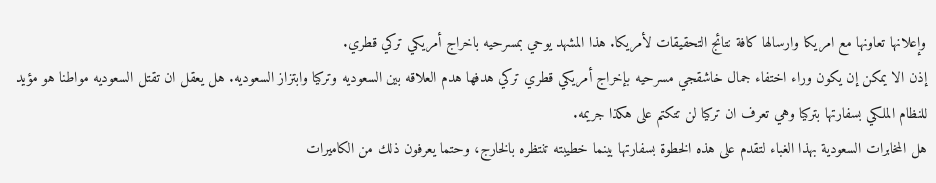وإعلانها تعاونها مع امريكا وارسالها كافة نتائج التحقيقات لأمريكا. هذا المشهد يوحي بمسرحيه باخراج أمريكي تركي قطري.
إذن الا يمكن إن يكون وراء اختفاء جمال خاشقجي مسرحيه بإخراج أمريكي قطري تركي هدفها هدم العلاقه بين السعوديه وتركيا وابتزاز السعوديه. هل يعقل ان تقتل السعوديه مواطنا هو مؤيد للنظام الملكي بسفارتها بتركيا وهي تعرف ان تركيا لن تتكتم على هكذا جريمه.
هل المخابرات السعودية بهذا الغباء لتقدم على هذه الخطوة بسفارتها بينما خطيبته تنتظره بالخارج، وحتما يعرفون ذلك من الكاميرات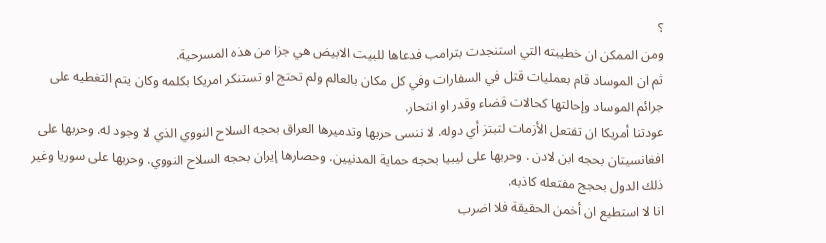؟
ومن الممكن ان خطيبته التي استنجدت بترامب فدعاها للبيت الابيض هي جزا من هذه المسرحية.
ثم ان الموساد قام بعمليات قتل في السفارات وفي كل مكان بالعالم ولم تحتج او تستنكر امريكا بكلمه وكان يتم التغطيه على جرائم الموساد وإحالتها كحالات قضاء وقدر او انتحار.
عودتنا أمريكا ان تفتعل الأزمات لتبتز أي دوله. لا ننسى حربها وتدميرها العراق بحجه السلاح النووي الذي لا وجود له. وحربها على افغانسيتان بحجه ابن لادن . وحربها على ليبيا بحجه حماية المدنيين. وحصارها إيران بحجه السلاح النووي. وحربها على سوريا وغير ذلك الدول بحجج مفتعله كاذبه.
انا لا استطيع ان أخمن الحقيقة فلا اضرب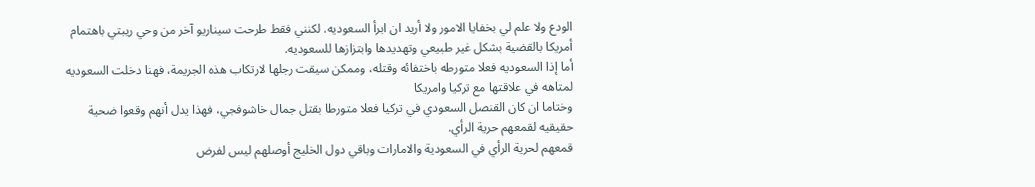الودع ولا علم لي بخفايا الامور ولا أريد ان ابرأ السعوديه. لكنني فقط طرحت سيناريو آخر من وحي ريبتي باهتمام أمريكا بالقضية بشكل غير طبيعي وتهديدها وابتزازها للسعوديه.
أما إذا السعوديه فعلا متورطه باختفائه وقتله، وممكن سيقت رجلها لارتكاب هذه الجريمة، فهنا دخلت السعوديه لمتاهه في علاقتها مع تركيا وامريكا
وختاما ان كان القنصل السعودي في تركيا فعلا متورطا بقتل جمال خاشوفجي، فهذا يدل أنهم وقعوا ضحية حقيقيه لقمعهم حرية الرأي.
قمعهم لحرية الرأي في السعودية والامارات وباقي دول الخليج أوصلهم ليس لفرض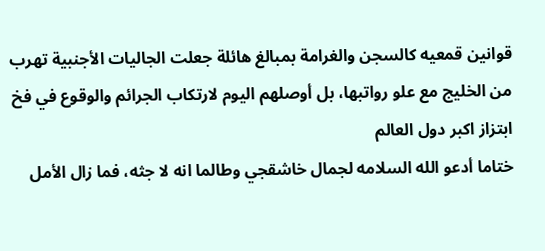قوانين قمعيه كالسجن والغرامة بمبالغ هائلة جعلت الجاليات الأجنبية تهرب من الخليج مع علو رواتبها، بل أوصلهم اليوم لارتكاب الجرائم والوقوع في فخ ابتزاز اكبر دول العالم
ختاما أدعو الله السلامه لجمال خاشقجي وطالما انه لا جثه، فما زال الأمل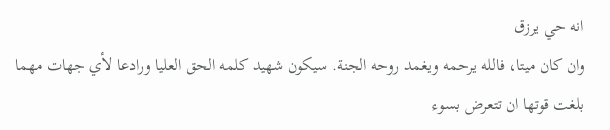انه حي يرزق
وان كان ميتا، فالله يرحمه ويغمد روحه الجنة. سيكون شهيد كلمه الحق العليا ورادعا لأي جهات مهما بلغت قوتها ان تتعرض بسوء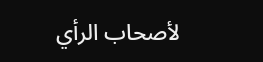لأصحاب الرأي